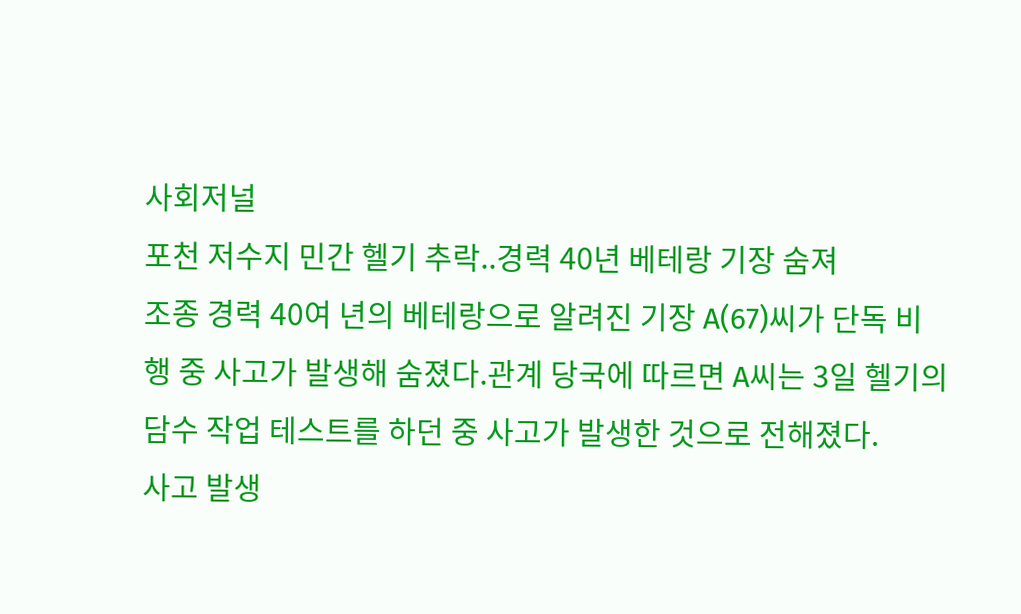사회저널
포천 저수지 민간 헬기 추락..경력 40년 베테랑 기장 숨져
조종 경력 40여 년의 베테랑으로 알려진 기장 A(67)씨가 단독 비행 중 사고가 발생해 숨졌다.관계 당국에 따르면 A씨는 3일 헬기의 담수 작업 테스트를 하던 중 사고가 발생한 것으로 전해졌다.
사고 발생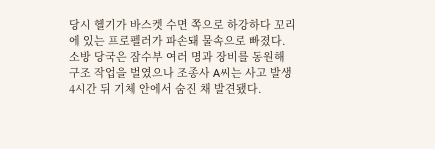당시 헬기가 바스켓 수면 쪽으로 하강하다 꼬리에 있는 프로펠러가 파손돼 물속으로 빠졌다.
소방 당국은 잠수부 여러 명과 장비를 동원해 구조 작업을 벌였으나 조종사 A씨는 사고 발생 4시간 뒤 기체 안에서 숨진 채 발견됐다.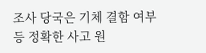조사 당국은 기체 결함 여부 등 정확한 사고 원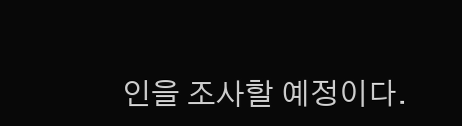인을 조사할 예정이다.